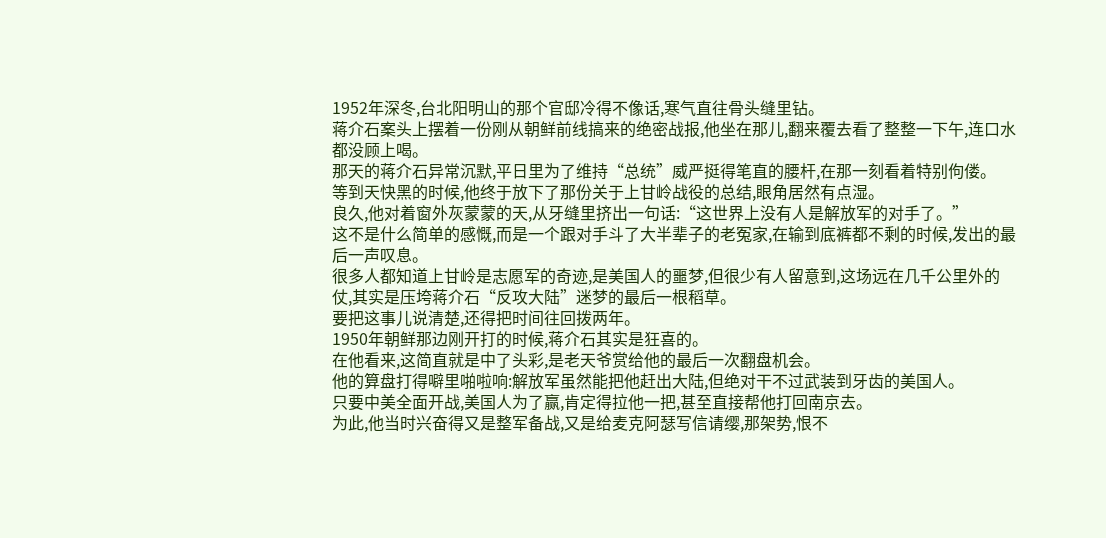1952年深冬,台北阳明山的那个官邸冷得不像话,寒气直往骨头缝里钻。
蒋介石案头上摆着一份刚从朝鲜前线搞来的绝密战报,他坐在那儿,翻来覆去看了整整一下午,连口水都没顾上喝。
那天的蒋介石异常沉默,平日里为了维持“总统”威严挺得笔直的腰杆,在那一刻看着特别佝偻。
等到天快黑的时候,他终于放下了那份关于上甘岭战役的总结,眼角居然有点湿。
良久,他对着窗外灰蒙蒙的天,从牙缝里挤出一句话:“这世界上没有人是解放军的对手了。”
这不是什么简单的感慨,而是一个跟对手斗了大半辈子的老冤家,在输到底裤都不剩的时候,发出的最后一声叹息。
很多人都知道上甘岭是志愿军的奇迹,是美国人的噩梦,但很少有人留意到,这场远在几千公里外的仗,其实是压垮蒋介石“反攻大陆”迷梦的最后一根稻草。
要把这事儿说清楚,还得把时间往回拨两年。
1950年朝鲜那边刚开打的时候,蒋介石其实是狂喜的。
在他看来,这简直就是中了头彩,是老天爷赏给他的最后一次翻盘机会。
他的算盘打得噼里啪啦响:解放军虽然能把他赶出大陆,但绝对干不过武装到牙齿的美国人。
只要中美全面开战,美国人为了赢,肯定得拉他一把,甚至直接帮他打回南京去。
为此,他当时兴奋得又是整军备战,又是给麦克阿瑟写信请缨,那架势,恨不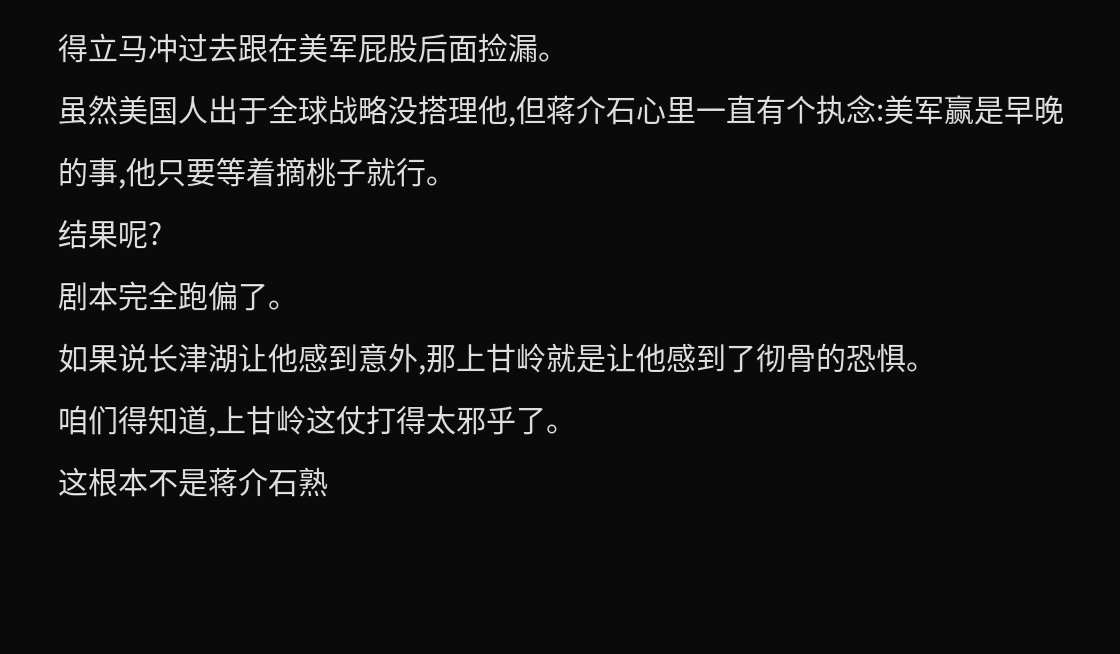得立马冲过去跟在美军屁股后面捡漏。
虽然美国人出于全球战略没搭理他,但蒋介石心里一直有个执念:美军赢是早晚的事,他只要等着摘桃子就行。
结果呢?
剧本完全跑偏了。
如果说长津湖让他感到意外,那上甘岭就是让他感到了彻骨的恐惧。
咱们得知道,上甘岭这仗打得太邪乎了。
这根本不是蒋介石熟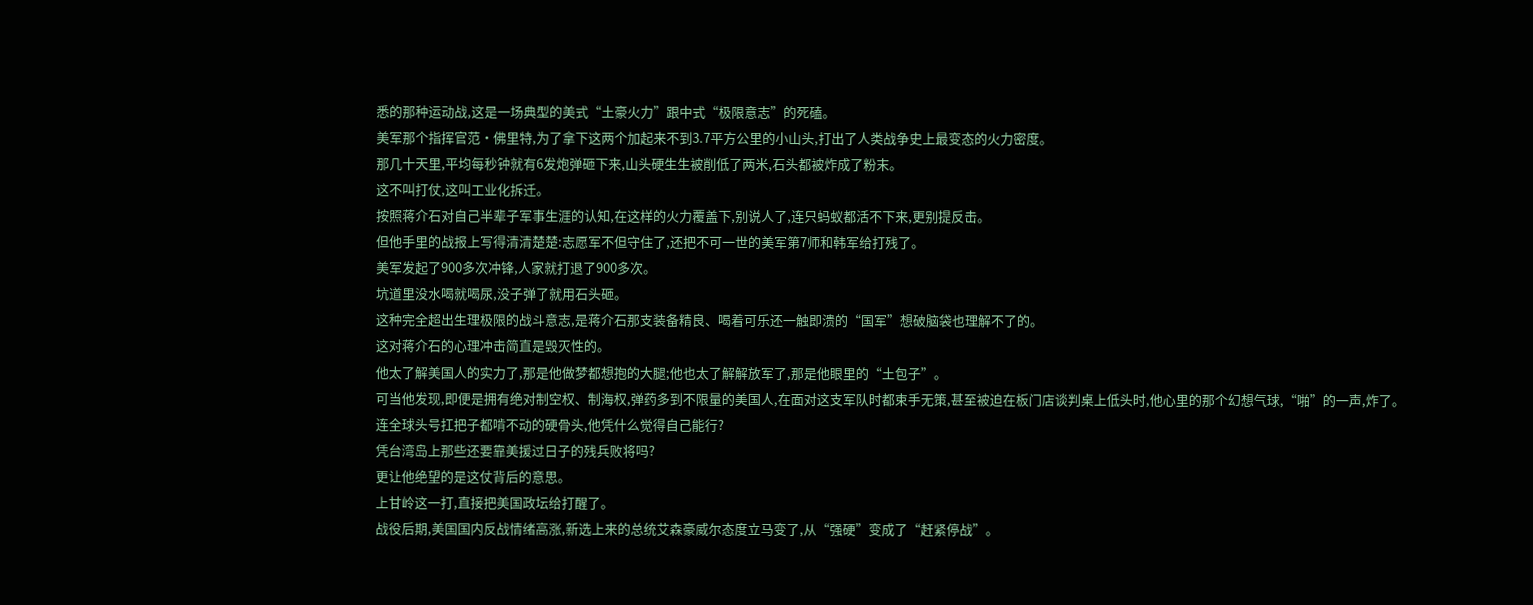悉的那种运动战,这是一场典型的美式“土豪火力”跟中式“极限意志”的死磕。
美军那个指挥官范·佛里特,为了拿下这两个加起来不到3.7平方公里的小山头,打出了人类战争史上最变态的火力密度。
那几十天里,平均每秒钟就有6发炮弹砸下来,山头硬生生被削低了两米,石头都被炸成了粉末。
这不叫打仗,这叫工业化拆迁。
按照蒋介石对自己半辈子军事生涯的认知,在这样的火力覆盖下,别说人了,连只蚂蚁都活不下来,更别提反击。
但他手里的战报上写得清清楚楚:志愿军不但守住了,还把不可一世的美军第7师和韩军给打残了。
美军发起了900多次冲锋,人家就打退了900多次。
坑道里没水喝就喝尿,没子弹了就用石头砸。
这种完全超出生理极限的战斗意志,是蒋介石那支装备精良、喝着可乐还一触即溃的“国军”想破脑袋也理解不了的。
这对蒋介石的心理冲击简直是毁灭性的。
他太了解美国人的实力了,那是他做梦都想抱的大腿;他也太了解解放军了,那是他眼里的“土包子”。
可当他发现,即便是拥有绝对制空权、制海权,弹药多到不限量的美国人,在面对这支军队时都束手无策,甚至被迫在板门店谈判桌上低头时,他心里的那个幻想气球,“啪”的一声,炸了。
连全球头号扛把子都啃不动的硬骨头,他凭什么觉得自己能行?
凭台湾岛上那些还要靠美援过日子的残兵败将吗?
更让他绝望的是这仗背后的意思。
上甘岭这一打,直接把美国政坛给打醒了。
战役后期,美国国内反战情绪高涨,新选上来的总统艾森豪威尔态度立马变了,从“强硬”变成了“赶紧停战”。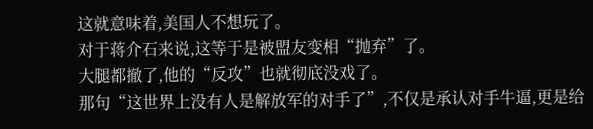这就意味着,美国人不想玩了。
对于蒋介石来说,这等于是被盟友变相“抛弃”了。
大腿都撤了,他的“反攻”也就彻底没戏了。
那句“这世界上没有人是解放军的对手了”,不仅是承认对手牛逼,更是给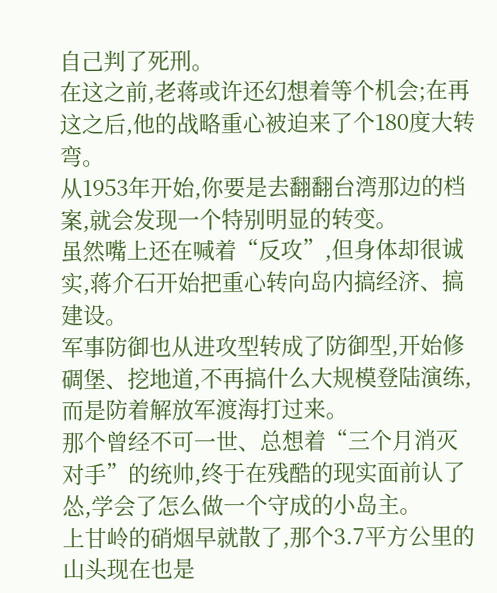自己判了死刑。
在这之前,老蒋或许还幻想着等个机会;在再这之后,他的战略重心被迫来了个180度大转弯。
从1953年开始,你要是去翻翻台湾那边的档案,就会发现一个特别明显的转变。
虽然嘴上还在喊着“反攻”,但身体却很诚实,蒋介石开始把重心转向岛内搞经济、搞建设。
军事防御也从进攻型转成了防御型,开始修碉堡、挖地道,不再搞什么大规模登陆演练,而是防着解放军渡海打过来。
那个曾经不可一世、总想着“三个月消灭对手”的统帅,终于在残酷的现实面前认了怂,学会了怎么做一个守成的小岛主。
上甘岭的硝烟早就散了,那个3.7平方公里的山头现在也是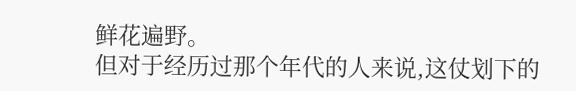鲜花遍野。
但对于经历过那个年代的人来说,这仗划下的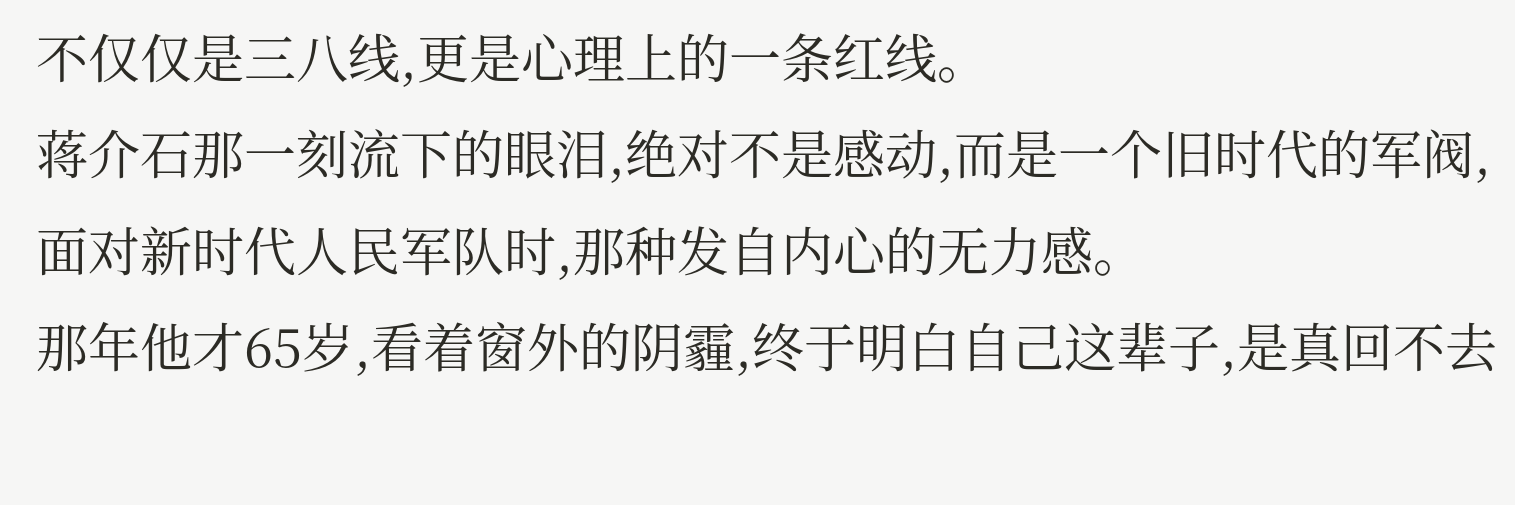不仅仅是三八线,更是心理上的一条红线。
蒋介石那一刻流下的眼泪,绝对不是感动,而是一个旧时代的军阀,面对新时代人民军队时,那种发自内心的无力感。
那年他才65岁,看着窗外的阴霾,终于明白自己这辈子,是真回不去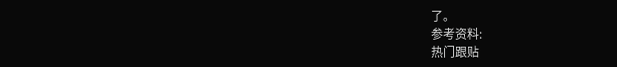了。
参考资料:
热门跟贴